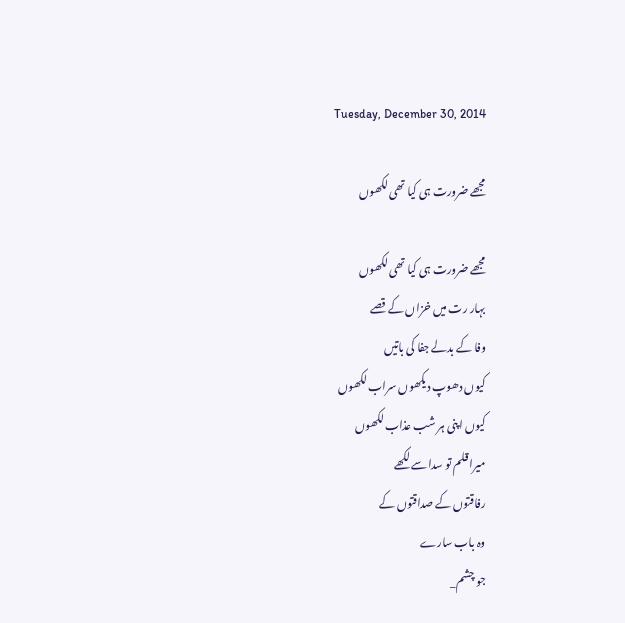Tuesday, December 30, 2014

مجھے ضرورت ہی کیا تھی لکھوں

مجھے ضرورت ہی کیا تھی لکھوں
بہار رت میں خزاں کے قصے
وفا کے بدلے جفا کی باتیں
کیوں دھوپ دیکھوں سراب لکھوں
کیوں اپنی ہر شب عذاب لکھوں
میرا قلم تو سدا سے لکھے
رفاقتوں کے صداقتوں کے
وہ باب سارے
جو چشم_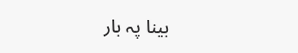بینا پہ بار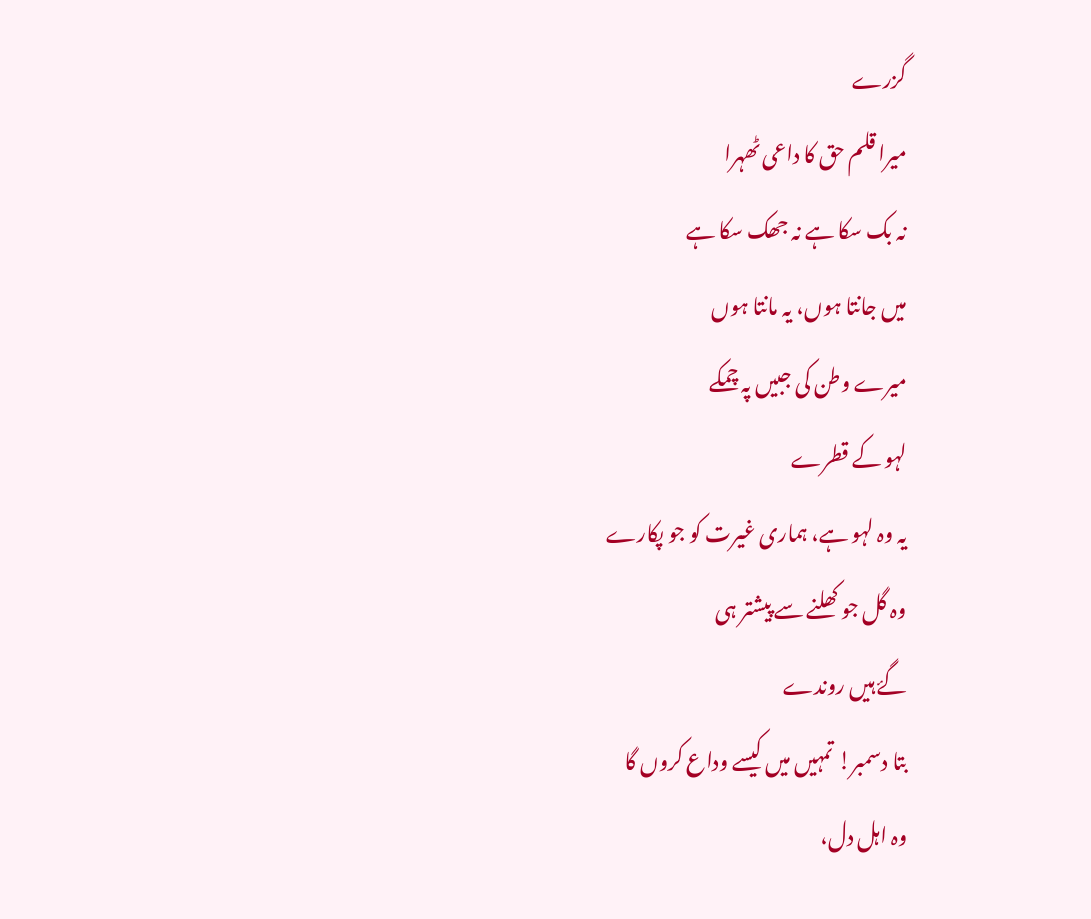گزرے
میرا قلم حق کا داعی ٹھہرا
نہ بک سکا ہے نہ جھک سکا ہے
میں جانتا ہوں، یہ مانتا ہوں
میرے وطن کی جبیں پہ چمکے
لہو کے قطرے
یہ وہ لہو ہے، ہماری غیرت کو جو پکارے
وہ گل جو کھلنے سے پیشتر ہی
گۓ ہیں روندے
بتا دسمبر! تمہیں میں کیسے وداع کروں گا
وہ اہل دل،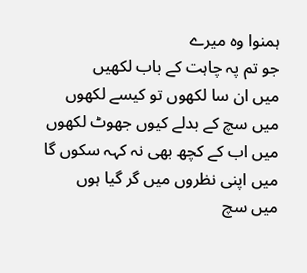ہمنوا وہ میرے
جو تم پہ چاہت کے باب لکھیں
میں ان سا لکھوں تو کیسے لکھوں
میں سچ کے بدلے کیوں جھوٹ لکھوں
میں اب کے کچھ بھی نہ کہہ سکوں گا
میں اپنی نظروں میں گر گیا ہوں
میں سچ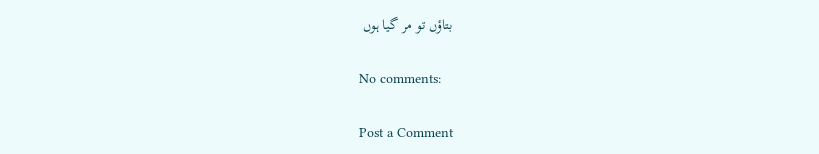بتاؤں تو مر گیا ہوں

No comments:

Post a Comment